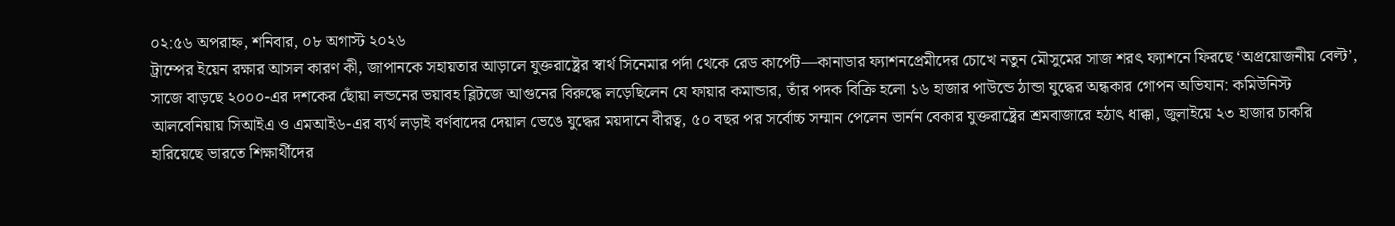০২:৫৬ অপরাহ্ন, শনিবার, ০৮ অগাস্ট ২০২৬
ট্রাম্পের ইয়েন রক্ষার আসল কারণ কী, জাপানকে সহায়তার আড়ালে যুক্তরাষ্ট্রের স্বার্থ সিনেমার পর্দা থেকে রেড কার্পেট—কানাডার ফ্যাশনপ্রেমীদের চোখে নতুন মৌসুমের সাজ শরৎ ফ্যাশনে ফিরছে ‘অপ্রয়োজনীয় বেল্ট’, সাজে বাড়ছে ২০০০-এর দশকের ছোঁয়া লন্ডনের ভয়াবহ ব্লিটজে আগুনের বিরুদ্ধে লড়েছিলেন যে ফায়ার কমান্ডার, তাঁর পদক বিক্রি হলো ১৬ হাজার পাউন্ডে ঠান্ডা যুদ্ধের অন্ধকার গোপন অভিযান: কমিউনিস্ট আলবেনিয়ায় সিআইএ ও এমআই৬-এর ব্যর্থ লড়াই বর্ণবাদের দেয়াল ভেঙে যুদ্ধের ময়দানে বীরত্ব, ৫০ বছর পর সর্বোচ্চ সম্মান পেলেন ভার্নন বেকার যুক্তরাষ্ট্রের শ্রমবাজারে হঠাৎ ধাক্কা, জুলাইয়ে ২৩ হাজার চাকরি  হারিয়েছে ভারতে শিক্ষার্থীদের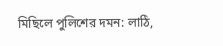মিছিলে পুলিশের দমন: লাঠি,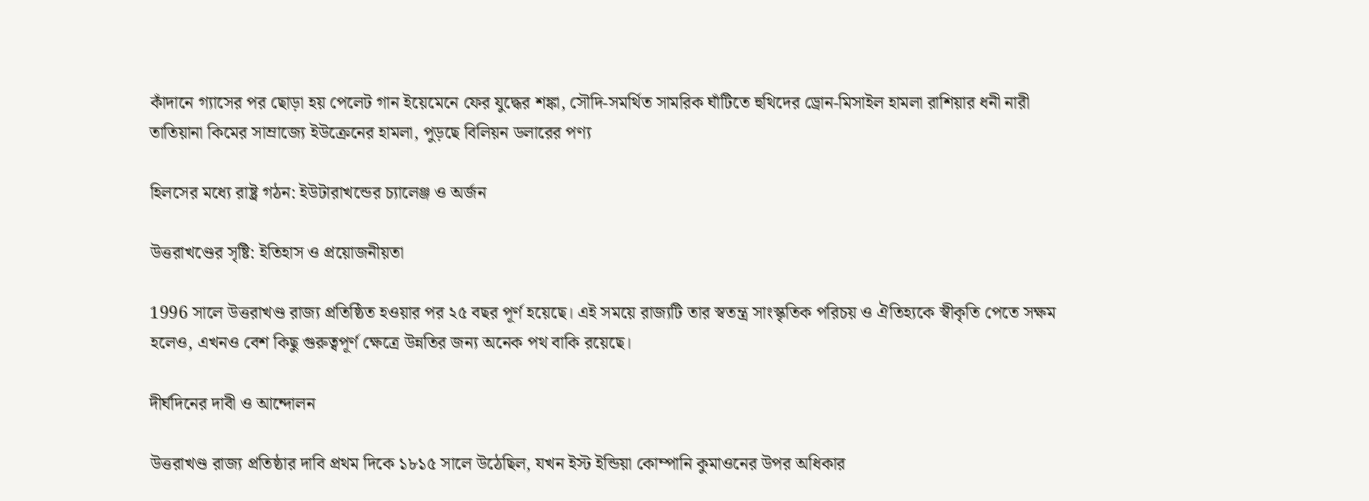কাঁদানে গ্যাসের পর ছোড়া হয় পেলেট গান ইয়েমেনে ফের যুদ্ধের শঙ্কা, সৌদি-সমর্থিত সামরিক ঘাঁটিতে হুথিদের ড্রোন-মিসাইল হামলা রাশিয়ার ধনী নারী তাতিয়ানা কিমের সাম্রাজ্যে ইউক্রেনের হামলা, পুড়ছে বিলিয়ন ডলারের পণ্য

হিলসের মধ্যে রাষ্ট্র গঠন: ইউটারাখন্ডের চ্যালেঞ্জ ও অর্জন

উত্তরাখণ্ডের সৃষ্টি: ইতিহাস ও প্রয়োজনীয়তা

1996 সালে উত্তরাখণ্ড রাজ্য প্রতিষ্ঠিত হওয়ার পর ২৫ বছর পূর্ণ হয়েছে। এই সময়ে রাজ্যটি তার স্বতন্ত্র সাংস্কৃতিক পরিচয় ও ঐতিহ্যকে স্বীকৃতি পেতে সক্ষম হলেও, এখনও বেশ কিছু গুরুত্বপূর্ণ ক্ষেত্রে উন্নতির জন্য অনেক পথ বাকি রয়েছে।

দীর্ঘদিনের দাবী ও আন্দোলন

উত্তরাখণ্ড রাজ্য প্রতিষ্ঠার দাবি প্রথম দিকে ১৮১৫ সালে উঠেছিল, যখন ইস্ট ইন্ডিয়া কোম্পানি কুমাওনের উপর অধিকার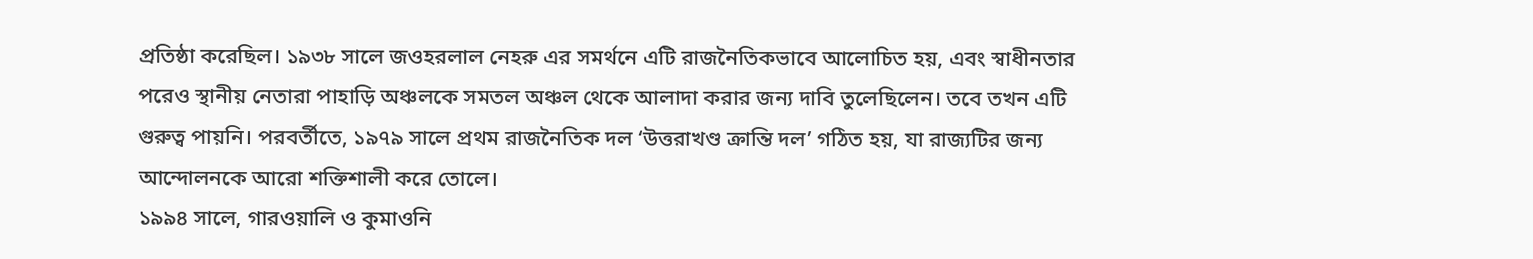প্রতিষ্ঠা করেছিল। ১৯৩৮ সালে জওহরলাল নেহরু এর সমর্থনে এটি রাজনৈতিকভাবে আলোচিত হয়, এবং স্বাধীনতার পরেও স্থানীয় নেতারা পাহাড়ি অঞ্চলকে সমতল অঞ্চল থেকে আলাদা করার জন্য দাবি তুলেছিলেন। তবে তখন এটি গুরুত্ব পায়নি। পরবর্তীতে, ১৯৭৯ সালে প্রথম রাজনৈতিক দল ‘উত্তরাখণ্ড ক্রান্তি দল’ গঠিত হয়, যা রাজ্যটির জন্য আন্দোলনকে আরো শক্তিশালী করে তোলে।
১৯৯৪ সালে, গারওয়ালি ও কুমাওনি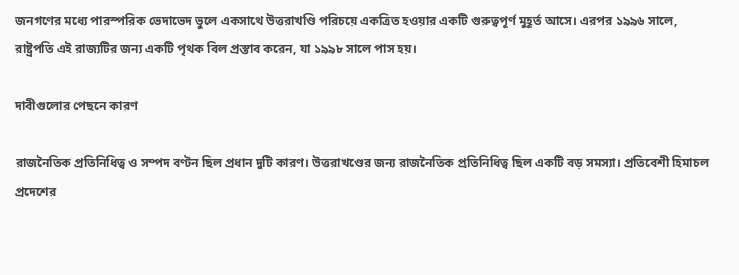জনগণের মধ্যে পারস্পরিক ভেদাভেদ ভুলে একসাথে উত্তরাখণ্ডি পরিচয়ে একত্রিত হওয়ার একটি গুরুত্বপূর্ণ মুহূর্ত আসে। এরপর ১৯৯৬ সালে, রাষ্ট্রপতি এই রাজ্যটির জন্য একটি পৃথক বিল প্রস্তাব করেন, যা ১৯৯৮ সালে পাস হয়।

দাবীগুলোর পেছনে কারণ

রাজনৈতিক প্রতিনিধিত্ব ও সম্পদ বণ্টন ছিল প্রধান দুটি কারণ। উত্তরাখণ্ডের জন্য রাজনৈতিক প্রতিনিধিত্ব ছিল একটি বড় সমস্যা। প্রতিবেশী হিমাচল প্রদেশের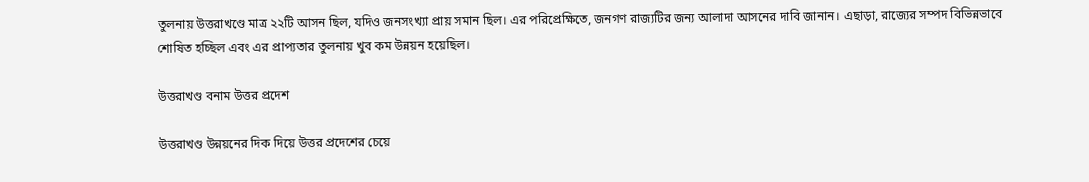তুলনায় উত্তরাখণ্ডে মাত্র ২২টি আসন ছিল, যদিও জনসংখ্যা প্রায় সমান ছিল। এর পরিপ্রেক্ষিতে, জনগণ রাজ্যটির জন্য আলাদা আসনের দাবি জানান। এছাড়া, রাজ্যের সম্পদ বিভিন্নভাবে শোষিত হচ্ছিল এবং এর প্রাপ্যতার তুলনায় খুব কম উন্নয়ন হয়েছিল।

উত্তরাখণ্ড বনাম উত্তর প্রদেশ

উত্তরাখণ্ড উন্নয়নের দিক দিয়ে উত্তর প্রদেশের চেয়ে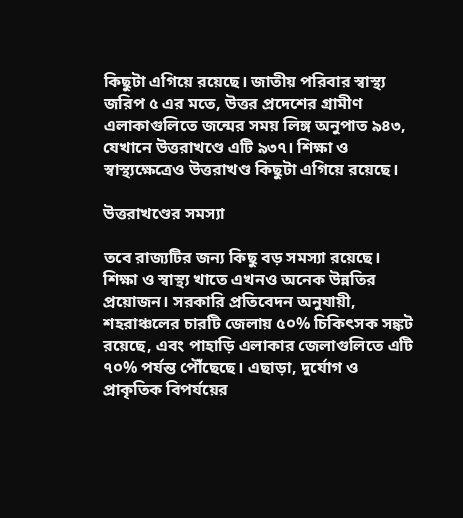কিছুটা এগিয়ে রয়েছে। জাতীয় পরিবার স্বাস্থ্য জরিপ ৫ এর মতে, উত্তর প্রদেশের গ্রামীণ এলাকাগুলিতে জন্মের সময় লিঙ্গ অনুপাত ৯৪৩, যেখানে উত্তরাখণ্ডে এটি ৯৩৭। শিক্ষা ও স্বাস্থ্যক্ষেত্রেও উত্তরাখণ্ড কিছুটা এগিয়ে রয়েছে।

উত্তরাখণ্ডের সমস্যা

তবে রাজ্যটির জন্য কিছু বড় সমস্যা রয়েছে। শিক্ষা ও স্বাস্থ্য খাতে এখনও অনেক উন্নতির প্রয়োজন। সরকারি প্রতিবেদন অনুযায়ী, শহরাঞ্চলের চারটি জেলায় ৫০% চিকিৎসক সঙ্কট রয়েছে, এবং পাহাড়ি এলাকার জেলাগুলিতে এটি ৭০% পর্যন্ত পৌঁছেছে। এছাড়া, দুর্যোগ ও প্রাকৃতিক বিপর্যয়ের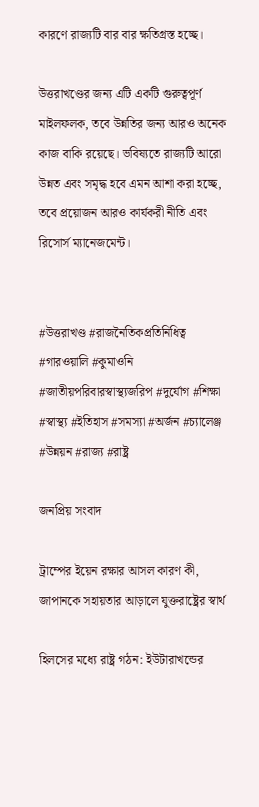কারণে রাজ্যটি বার বার ক্ষতিগ্রস্ত হচ্ছে।

উত্তরাখণ্ডের জন্য এটি একটি গুরুত্বপূর্ণ মাইলফলক, তবে উন্নতির জন্য আরও অনেক কাজ বাকি রয়েছে। ভবিষ্যতে রাজ্যটি আরো উন্নত এবং সমৃদ্ধ হবে এমন আশা করা হচ্ছে, তবে প্রয়োজন আরও কার্যকরী নীতি এবং রিসোর্স ম্যানেজমেন্ট।


#উত্তরাখণ্ড #রাজনৈতিকপ্রতিনিধিত্ব #গারওয়ালি #কুমাওনি #জাতীয়পরিবারস্বাস্থ্যজরিপ #দুর্যোগ #শিক্ষা #স্বাস্থ্য #ইতিহাস #সমস্যা #অর্জন #চ্যালেঞ্জ #উন্নয়ন #রাজ্য #রাষ্ট্র

জনপ্রিয় সংবাদ

ট্রাম্পের ইয়েন রক্ষার আসল কারণ কী, জাপানকে সহায়তার আড়ালে যুক্তরাষ্ট্রের স্বার্থ

হিলসের মধ্যে রাষ্ট্র গঠন: ইউটারাখন্ডের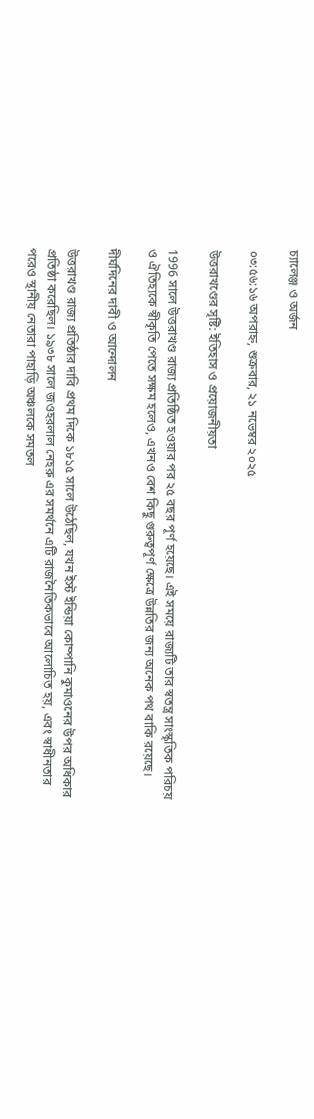চ্যালেঞ্জ ও অর্জন

০৩:৫৬:১৬ অপরাহ্ন, শুক্রবার, ২১ নভেম্বর ২০২৫

উত্তরাখণ্ডের সৃষ্টি: ইতিহাস ও প্রয়োজনীয়তা

1996 সালে উত্তরাখণ্ড রাজ্য প্রতিষ্ঠিত হওয়ার পর ২৫ বছর পূর্ণ হয়েছে। এই সময়ে রাজ্যটি তার স্বতন্ত্র সাংস্কৃতিক পরিচয় ও ঐতিহ্যকে স্বীকৃতি পেতে সক্ষম হলেও, এখনও বেশ কিছু গুরুত্বপূর্ণ ক্ষেত্রে উন্নতির জন্য অনেক পথ বাকি রয়েছে।

দীর্ঘদিনের দাবী ও আন্দোলন

উত্তরাখণ্ড রাজ্য প্রতিষ্ঠার দাবি প্রথম দিকে ১৮১৫ সালে উঠেছিল, যখন ইস্ট ইন্ডিয়া কোম্পানি কুমাওনের উপর অধিকার প্রতিষ্ঠা করেছিল। ১৯৩৮ সালে জওহরলাল নেহরু এর সমর্থনে এটি রাজনৈতিকভাবে আলোচিত হয়, এবং স্বাধীনতার পরেও স্থানীয় নেতারা পাহাড়ি অঞ্চলকে সমতল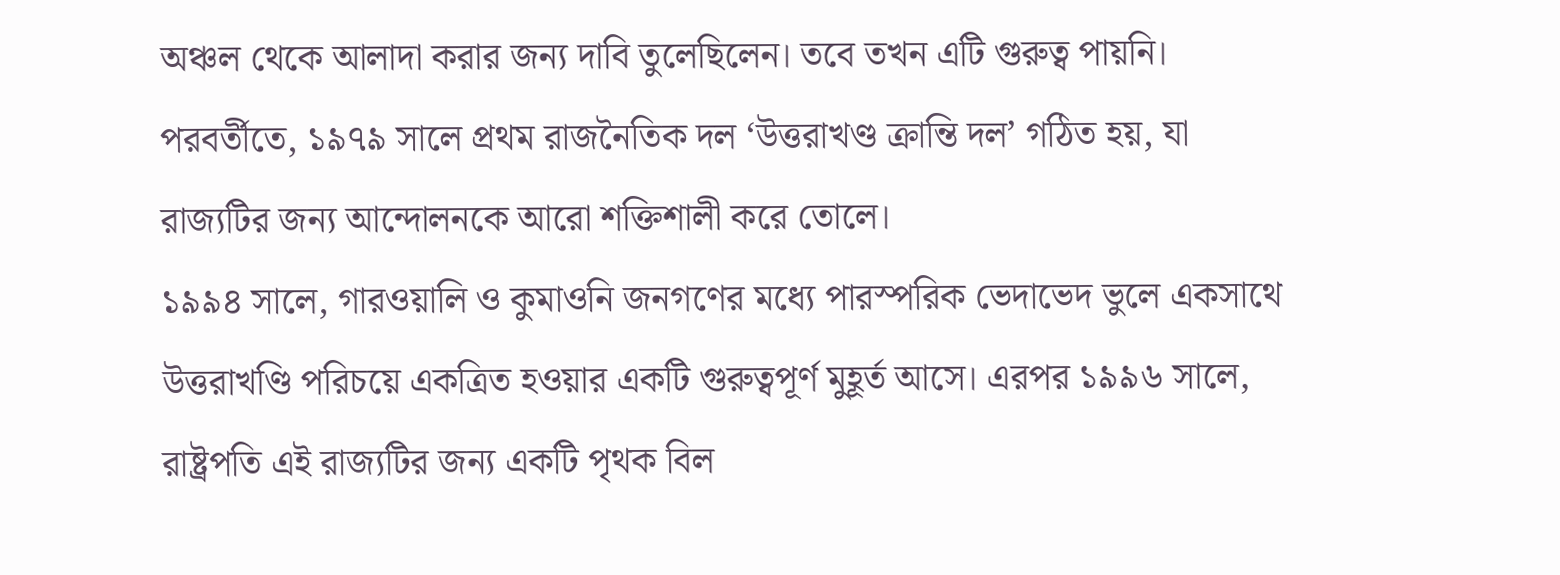অঞ্চল থেকে আলাদা করার জন্য দাবি তুলেছিলেন। তবে তখন এটি গুরুত্ব পায়নি। পরবর্তীতে, ১৯৭৯ সালে প্রথম রাজনৈতিক দল ‘উত্তরাখণ্ড ক্রান্তি দল’ গঠিত হয়, যা রাজ্যটির জন্য আন্দোলনকে আরো শক্তিশালী করে তোলে।
১৯৯৪ সালে, গারওয়ালি ও কুমাওনি জনগণের মধ্যে পারস্পরিক ভেদাভেদ ভুলে একসাথে উত্তরাখণ্ডি পরিচয়ে একত্রিত হওয়ার একটি গুরুত্বপূর্ণ মুহূর্ত আসে। এরপর ১৯৯৬ সালে, রাষ্ট্রপতি এই রাজ্যটির জন্য একটি পৃথক বিল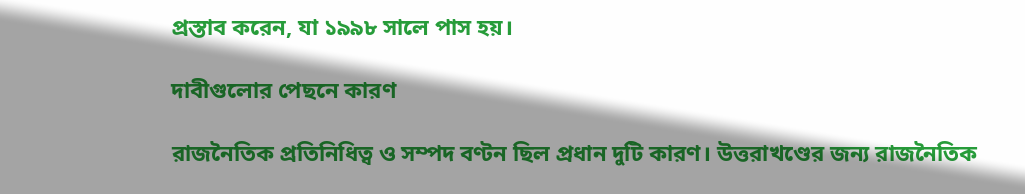প্রস্তাব করেন, যা ১৯৯৮ সালে পাস হয়।

দাবীগুলোর পেছনে কারণ

রাজনৈতিক প্রতিনিধিত্ব ও সম্পদ বণ্টন ছিল প্রধান দুটি কারণ। উত্তরাখণ্ডের জন্য রাজনৈতিক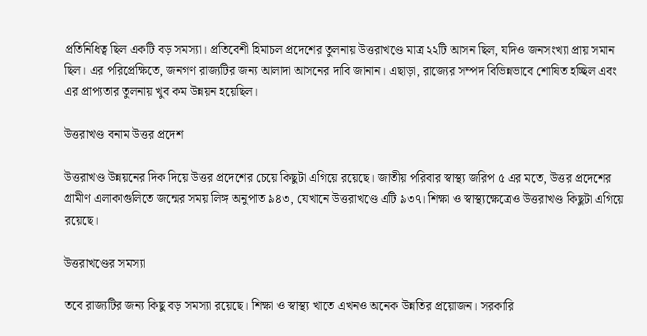প্রতিনিধিত্ব ছিল একটি বড় সমস্যা। প্রতিবেশী হিমাচল প্রদেশের তুলনায় উত্তরাখণ্ডে মাত্র ২২টি আসন ছিল, যদিও জনসংখ্যা প্রায় সমান ছিল। এর পরিপ্রেক্ষিতে, জনগণ রাজ্যটির জন্য আলাদা আসনের দাবি জানান। এছাড়া, রাজ্যের সম্পদ বিভিন্নভাবে শোষিত হচ্ছিল এবং এর প্রাপ্যতার তুলনায় খুব কম উন্নয়ন হয়েছিল।

উত্তরাখণ্ড বনাম উত্তর প্রদেশ

উত্তরাখণ্ড উন্নয়নের দিক দিয়ে উত্তর প্রদেশের চেয়ে কিছুটা এগিয়ে রয়েছে। জাতীয় পরিবার স্বাস্থ্য জরিপ ৫ এর মতে, উত্তর প্রদেশের গ্রামীণ এলাকাগুলিতে জন্মের সময় লিঙ্গ অনুপাত ৯৪৩, যেখানে উত্তরাখণ্ডে এটি ৯৩৭। শিক্ষা ও স্বাস্থ্যক্ষেত্রেও উত্তরাখণ্ড কিছুটা এগিয়ে রয়েছে।

উত্তরাখণ্ডের সমস্যা

তবে রাজ্যটির জন্য কিছু বড় সমস্যা রয়েছে। শিক্ষা ও স্বাস্থ্য খাতে এখনও অনেক উন্নতির প্রয়োজন। সরকারি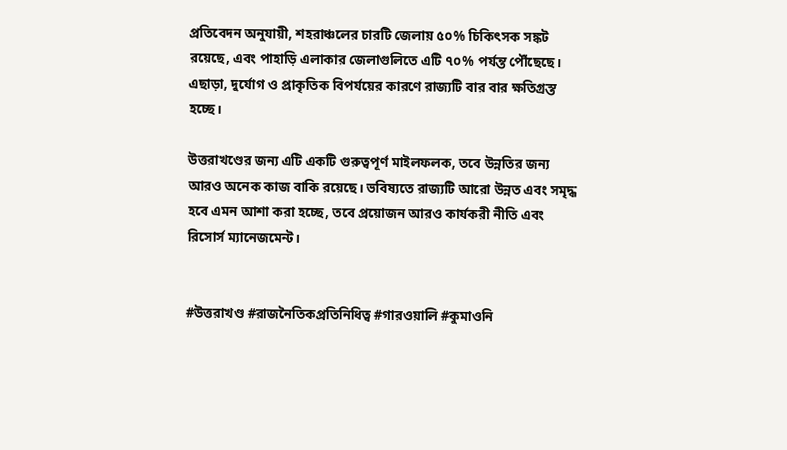প্রতিবেদন অনুযায়ী, শহরাঞ্চলের চারটি জেলায় ৫০% চিকিৎসক সঙ্কট রয়েছে, এবং পাহাড়ি এলাকার জেলাগুলিতে এটি ৭০% পর্যন্ত পৌঁছেছে। এছাড়া, দুর্যোগ ও প্রাকৃতিক বিপর্যয়ের কারণে রাজ্যটি বার বার ক্ষতিগ্রস্ত হচ্ছে।

উত্তরাখণ্ডের জন্য এটি একটি গুরুত্বপূর্ণ মাইলফলক, তবে উন্নতির জন্য আরও অনেক কাজ বাকি রয়েছে। ভবিষ্যতে রাজ্যটি আরো উন্নত এবং সমৃদ্ধ হবে এমন আশা করা হচ্ছে, তবে প্রয়োজন আরও কার্যকরী নীতি এবং রিসোর্স ম্যানেজমেন্ট।


#উত্তরাখণ্ড #রাজনৈতিকপ্রতিনিধিত্ব #গারওয়ালি #কুমাওনি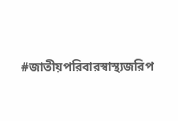#জাতীয়পরিবারস্বাস্থ্যজরিপ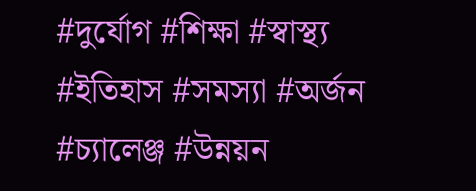#দুর্যোগ #শিক্ষা #স্বাস্থ্য #ইতিহাস #সমস্যা #অর্জন #চ্যালেঞ্জ #উন্নয়ন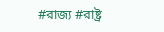#রাজ্য #রাষ্ট্র